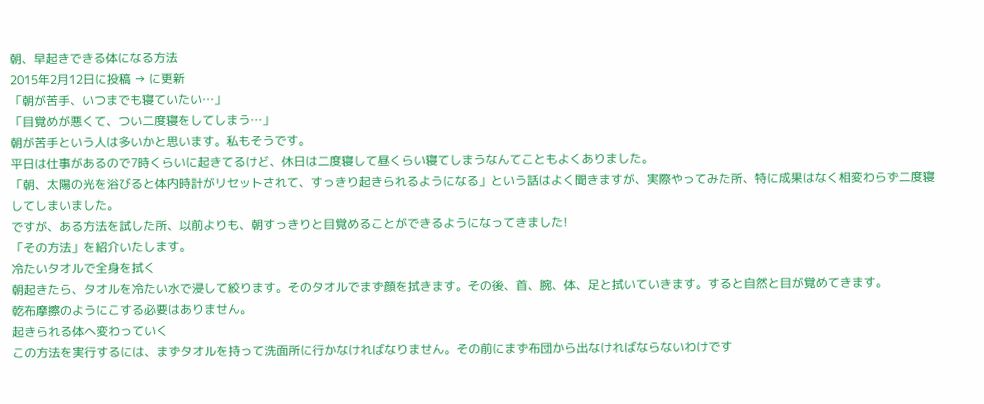朝、早起きできる体になる方法
2015年2月12日に投稿 → に更新
「朝が苦手、いつまでも寝ていたい…」
「目覚めが悪くて、つい二度寝をしてしまう…」
朝が苦手という人は多いかと思います。私もそうです。
平日は仕事があるので7時くらいに起きてるけど、休日は二度寝して昼くらい寝てしまうなんてこともよくありました。
「朝、太陽の光を浴びると体内時計がリセットされて、すっきり起きられるようになる」という話はよく聞きますが、実際やってみた所、特に成果はなく相変わらず二度寝してしまいました。
ですが、ある方法を試した所、以前よりも、朝すっきりと目覚めることができるようになってきました!
「その方法」を紹介いたします。
冷たいタオルで全身を拭く
朝起きたら、タオルを冷たい水で浸して絞ります。そのタオルでまず顔を拭きます。その後、首、腕、体、足と拭いていきます。すると自然と目が覚めてきます。
乾布摩擦のようにこする必要はありません。
起きられる体へ変わっていく
この方法を実行するには、まずタオルを持って洗面所に行かなければなりません。その前にまず布団から出なければならないわけです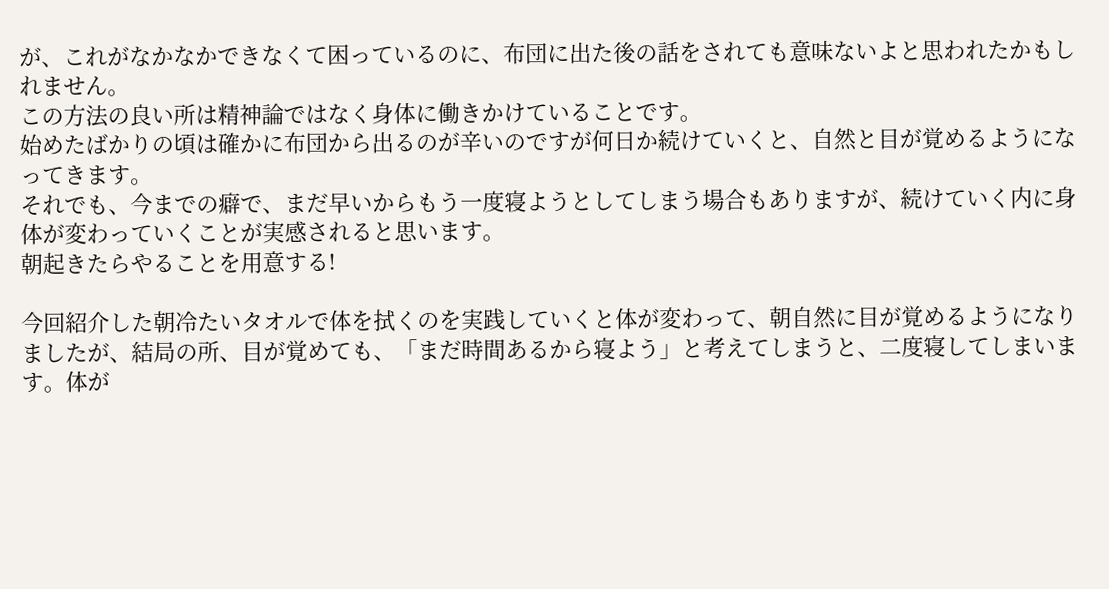が、これがなかなかできなくて困っているのに、布団に出た後の話をされても意味ないよと思われたかもしれません。
この方法の良い所は精神論ではなく身体に働きかけていることです。
始めたばかりの頃は確かに布団から出るのが辛いのですが何日か続けていくと、自然と目が覚めるようになってきます。
それでも、今までの癖で、まだ早いからもう一度寝ようとしてしまう場合もありますが、続けていく内に身体が変わっていくことが実感されると思います。
朝起きたらやることを用意する!

今回紹介した朝冷たいタオルで体を拭くのを実践していくと体が変わって、朝自然に目が覚めるようになりましたが、結局の所、目が覚めても、「まだ時間あるから寝よう」と考えてしまうと、二度寝してしまいます。体が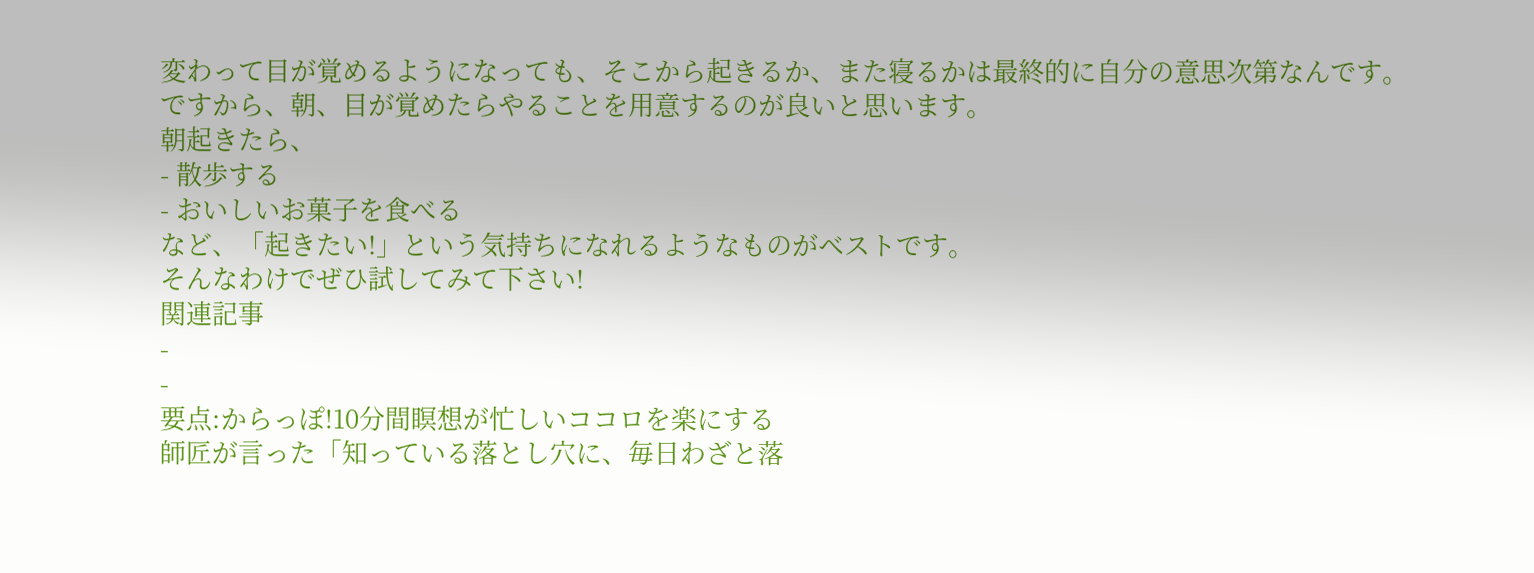変わって目が覚めるようになっても、そこから起きるか、また寝るかは最終的に自分の意思次第なんです。
ですから、朝、目が覚めたらやることを用意するのが良いと思います。
朝起きたら、
- 散歩する
- おいしいお菓子を食べる
など、「起きたい!」という気持ちになれるようなものがベストです。
そんなわけでぜひ試してみて下さい!
関連記事
-
-
要点:からっぽ!10分間瞑想が忙しいココロを楽にする
師匠が言った「知っている落とし穴に、毎日わざと落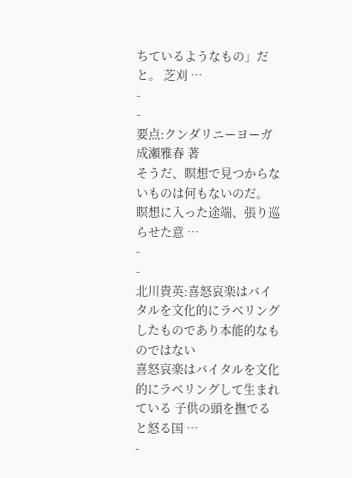ちているようなもの」だと。 芝刈 …
-
-
要点:クンダリニーヨーガ 成瀬雅春 著
そうだ、瞑想で見つからないものは何もないのだ。 瞑想に入った途端、張り巡らせた意 …
-
-
北川貴英:喜怒哀楽はバイタルを文化的にラベリングしたものであり本能的なものではない
喜怒哀楽はバイタルを文化的にラベリングして生まれている 子供の頭を撫でると怒る国 …
-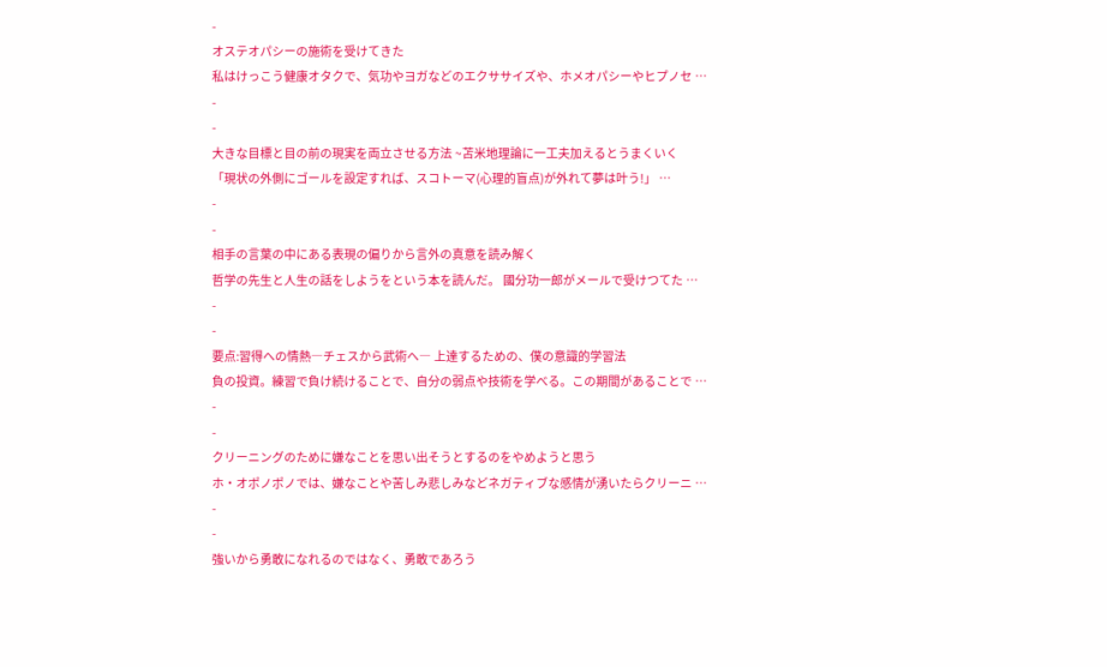-
オステオパシーの施術を受けてきた
私はけっこう健康オタクで、気功やヨガなどのエクササイズや、ホメオパシーやヒプノセ …
-
-
大きな目標と目の前の現実を両立させる方法 ~苫米地理論に一工夫加えるとうまくいく
「現状の外側にゴールを設定すれば、スコトーマ(心理的盲点)が外れて夢は叶う!」 …
-
-
相手の言葉の中にある表現の偏りから言外の真意を読み解く
哲学の先生と人生の話をしようをという本を読んだ。 國分功一郎がメールで受けつてた …
-
-
要点:習得への情熱―チェスから武術へ― 上達するための、僕の意識的学習法
負の投資。練習で負け続けることで、自分の弱点や技術を学べる。この期間があることで …
-
-
クリーニングのために嫌なことを思い出そうとするのをやめようと思う
ホ・オポノポノでは、嫌なことや苦しみ悲しみなどネガティブな感情が湧いたらクリーニ …
-
-
強いから勇敢になれるのではなく、勇敢であろう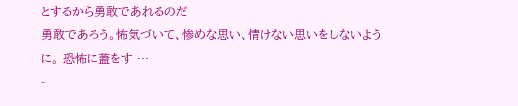とするから勇敢であれるのだ
勇敢であろう。怖気づいて、惨めな思い、情けない思いをしないように。 恐怖に蓋をす …
-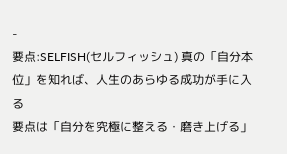-
要点:SELFISH(セルフィッシュ) 真の「自分本位」を知れば、人生のあらゆる成功が手に入る
要点は「自分を究極に整える・磨き上げる」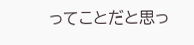ってことだと思っ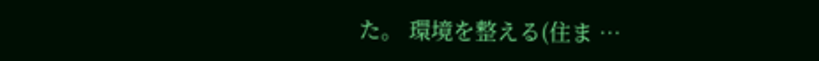た。 環境を整える(住ま …